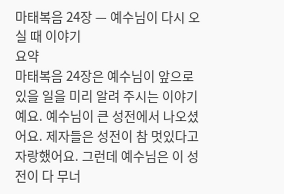마태복음 24장 — 예수님이 다시 오실 때 이야기
요약
마태복음 24장은 예수님이 앞으로 있을 일을 미리 알려 주시는 이야기예요. 예수님이 큰 성전에서 나오셨어요. 제자들은 성전이 참 멋있다고 자랑했어요. 그런데 예수님은 이 성전이 다 무너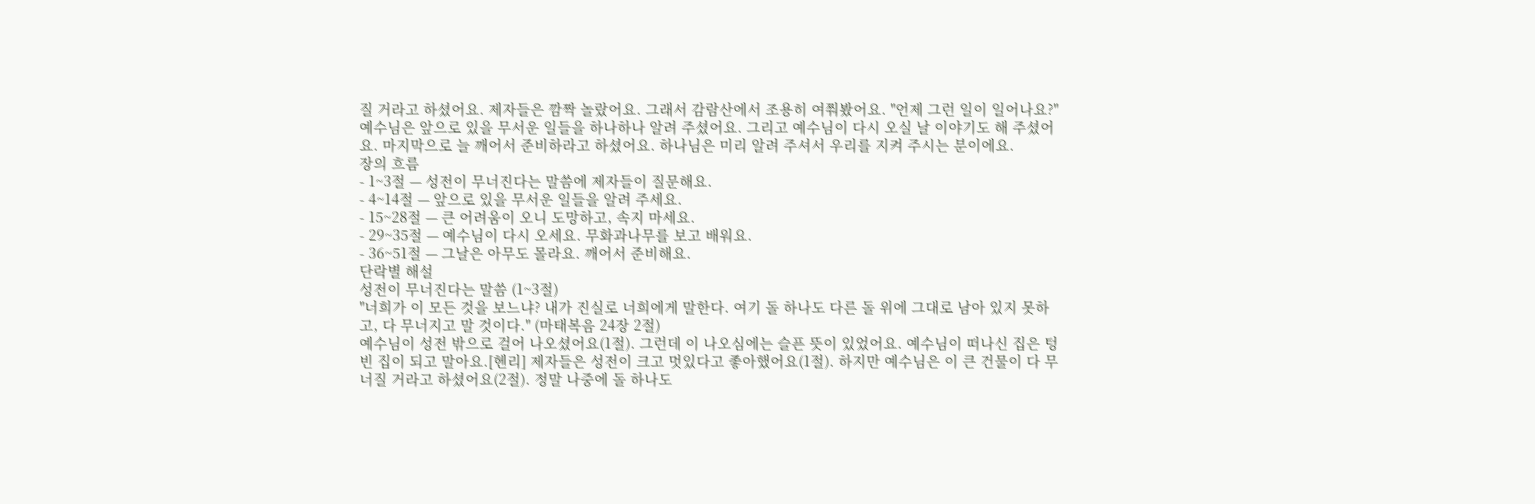질 거라고 하셨어요. 제자들은 깜짝 놀랐어요. 그래서 감람산에서 조용히 여쭤봤어요. "언제 그런 일이 일어나요?" 예수님은 앞으로 있을 무서운 일들을 하나하나 알려 주셨어요. 그리고 예수님이 다시 오실 날 이야기도 해 주셨어요. 마지막으로 늘 깨어서 준비하라고 하셨어요. 하나님은 미리 알려 주셔서 우리를 지켜 주시는 분이에요.
장의 흐름
- 1~3절 — 성전이 무너진다는 말씀에 제자들이 질문해요.
- 4~14절 — 앞으로 있을 무서운 일들을 알려 주세요.
- 15~28절 — 큰 어려움이 오니 도망하고, 속지 마세요.
- 29~35절 — 예수님이 다시 오세요. 무화과나무를 보고 배워요.
- 36~51절 — 그날은 아무도 몰라요. 깨어서 준비해요.
단락별 해설
성전이 무너진다는 말씀 (1~3절)
"너희가 이 모든 것을 보느냐? 내가 진실로 너희에게 말한다. 여기 돌 하나도 다른 돌 위에 그대로 남아 있지 못하고, 다 무너지고 말 것이다." (마태복음 24장 2절)
예수님이 성전 밖으로 걸어 나오셨어요(1절). 그런데 이 나오심에는 슬픈 뜻이 있었어요. 예수님이 떠나신 집은 텅 빈 집이 되고 말아요.[헨리] 제자들은 성전이 크고 멋있다고 좋아했어요(1절). 하지만 예수님은 이 큰 건물이 다 무너질 거라고 하셨어요(2절). 정말 나중에 돌 하나도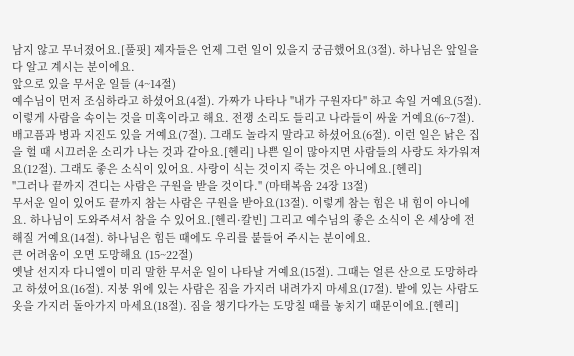남지 않고 무너졌어요.[풀핏] 제자들은 언제 그런 일이 있을지 궁금했어요(3절). 하나님은 앞일을 다 알고 계시는 분이에요.
앞으로 있을 무서운 일들 (4~14절)
예수님이 먼저 조심하라고 하셨어요(4절). 가짜가 나타나 "내가 구원자다" 하고 속일 거예요(5절). 이렇게 사람을 속이는 것을 미혹이라고 해요. 전쟁 소리도 들리고 나라들이 싸울 거예요(6~7절). 배고픔과 병과 지진도 있을 거예요(7절). 그래도 놀라지 말라고 하셨어요(6절). 이런 일은 낡은 집을 헐 때 시끄러운 소리가 나는 것과 같아요.[헨리] 나쁜 일이 많아지면 사람들의 사랑도 차가워져요(12절). 그래도 좋은 소식이 있어요. 사랑이 식는 것이지 죽는 것은 아니에요.[헨리]
"그러나 끝까지 견디는 사람은 구원을 받을 것이다." (마태복음 24장 13절)
무서운 일이 있어도 끝까지 참는 사람은 구원을 받아요(13절). 이렇게 참는 힘은 내 힘이 아니에요. 하나님이 도와주셔서 참을 수 있어요.[헨리·칼빈] 그리고 예수님의 좋은 소식이 온 세상에 전해질 거예요(14절). 하나님은 힘든 때에도 우리를 붙들어 주시는 분이에요.
큰 어려움이 오면 도망해요 (15~22절)
옛날 선지자 다니엘이 미리 말한 무서운 일이 나타날 거예요(15절). 그때는 얼른 산으로 도망하라고 하셨어요(16절). 지붕 위에 있는 사람은 짐을 가지러 내려가지 마세요(17절). 밭에 있는 사람도 옷을 가지러 돌아가지 마세요(18절). 짐을 챙기다가는 도망칠 때를 놓치기 때문이에요.[헨리]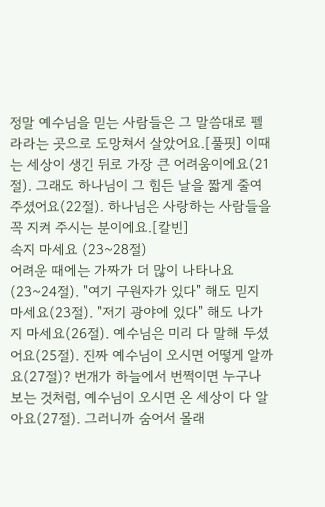정말 예수님을 믿는 사람들은 그 말씀대로 펠라라는 곳으로 도망쳐서 살았어요.[풀핏] 이때는 세상이 생긴 뒤로 가장 큰 어려움이에요(21절). 그래도 하나님이 그 힘든 날을 짧게 줄여 주셨어요(22절). 하나님은 사랑하는 사람들을 꼭 지켜 주시는 분이에요.[칼빈]
속지 마세요 (23~28절)
어려운 때에는 가짜가 더 많이 나타나요(23~24절). "여기 구원자가 있다" 해도 믿지 마세요(23절). "저기 광야에 있다" 해도 나가지 마세요(26절). 예수님은 미리 다 말해 두셨어요(25절). 진짜 예수님이 오시면 어떻게 알까요(27절)? 번개가 하늘에서 번쩍이면 누구나 보는 것처럼, 예수님이 오시면 온 세상이 다 알아요(27절). 그러니까 숨어서 몰래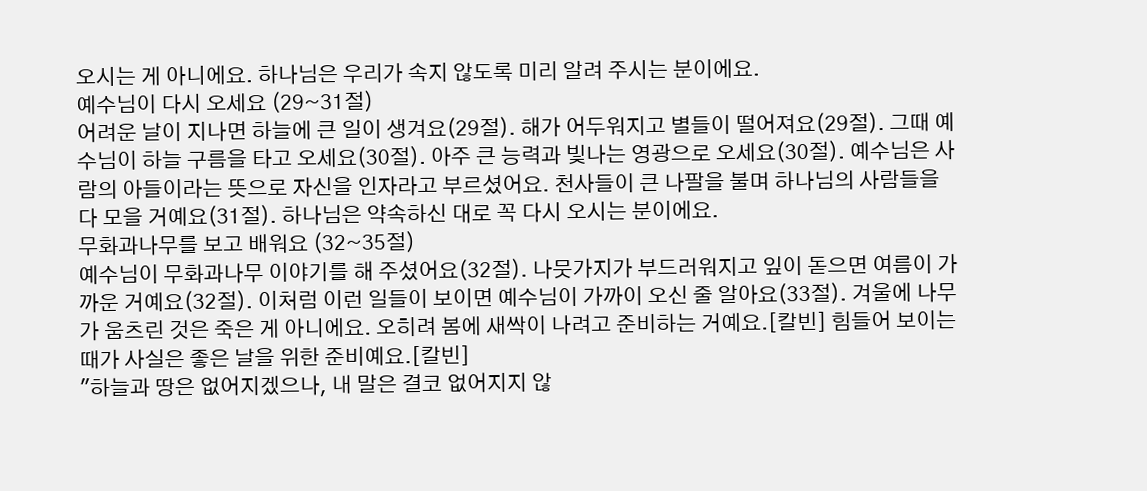오시는 게 아니에요. 하나님은 우리가 속지 않도록 미리 알려 주시는 분이에요.
예수님이 다시 오세요 (29~31절)
어려운 날이 지나면 하늘에 큰 일이 생겨요(29절). 해가 어두워지고 별들이 떨어져요(29절). 그때 예수님이 하늘 구름을 타고 오세요(30절). 아주 큰 능력과 빛나는 영광으로 오세요(30절). 예수님은 사람의 아들이라는 뜻으로 자신을 인자라고 부르셨어요. 천사들이 큰 나팔을 불며 하나님의 사람들을 다 모을 거예요(31절). 하나님은 약속하신 대로 꼭 다시 오시는 분이에요.
무화과나무를 보고 배워요 (32~35절)
예수님이 무화과나무 이야기를 해 주셨어요(32절). 나뭇가지가 부드러워지고 잎이 돋으면 여름이 가까운 거예요(32절). 이처럼 이런 일들이 보이면 예수님이 가까이 오신 줄 알아요(33절). 겨울에 나무가 움츠린 것은 죽은 게 아니에요. 오히려 봄에 새싹이 나려고 준비하는 거예요.[칼빈] 힘들어 보이는 때가 사실은 좋은 날을 위한 준비예요.[칼빈]
"하늘과 땅은 없어지겠으나, 내 말은 결코 없어지지 않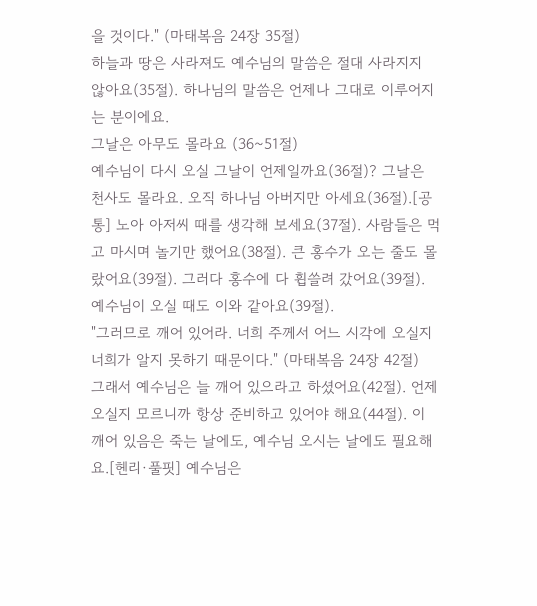을 것이다." (마태복음 24장 35절)
하늘과 땅은 사라져도 예수님의 말씀은 절대 사라지지 않아요(35절). 하나님의 말씀은 언제나 그대로 이루어지는 분이에요.
그날은 아무도 몰라요 (36~51절)
예수님이 다시 오실 그날이 언제일까요(36절)? 그날은 천사도 몰라요. 오직 하나님 아버지만 아세요(36절).[공통] 노아 아저씨 때를 생각해 보세요(37절). 사람들은 먹고 마시며 놀기만 했어요(38절). 큰 홍수가 오는 줄도 몰랐어요(39절). 그러다 홍수에 다 휩쓸려 갔어요(39절). 예수님이 오실 때도 이와 같아요(39절).
"그러므로 깨어 있어라. 너희 주께서 어느 시각에 오실지 너희가 알지 못하기 때문이다." (마태복음 24장 42절)
그래서 예수님은 늘 깨어 있으라고 하셨어요(42절). 언제 오실지 모르니까 항상 준비하고 있어야 해요(44절). 이 깨어 있음은 죽는 날에도, 예수님 오시는 날에도 필요해요.[헨리·풀핏] 예수님은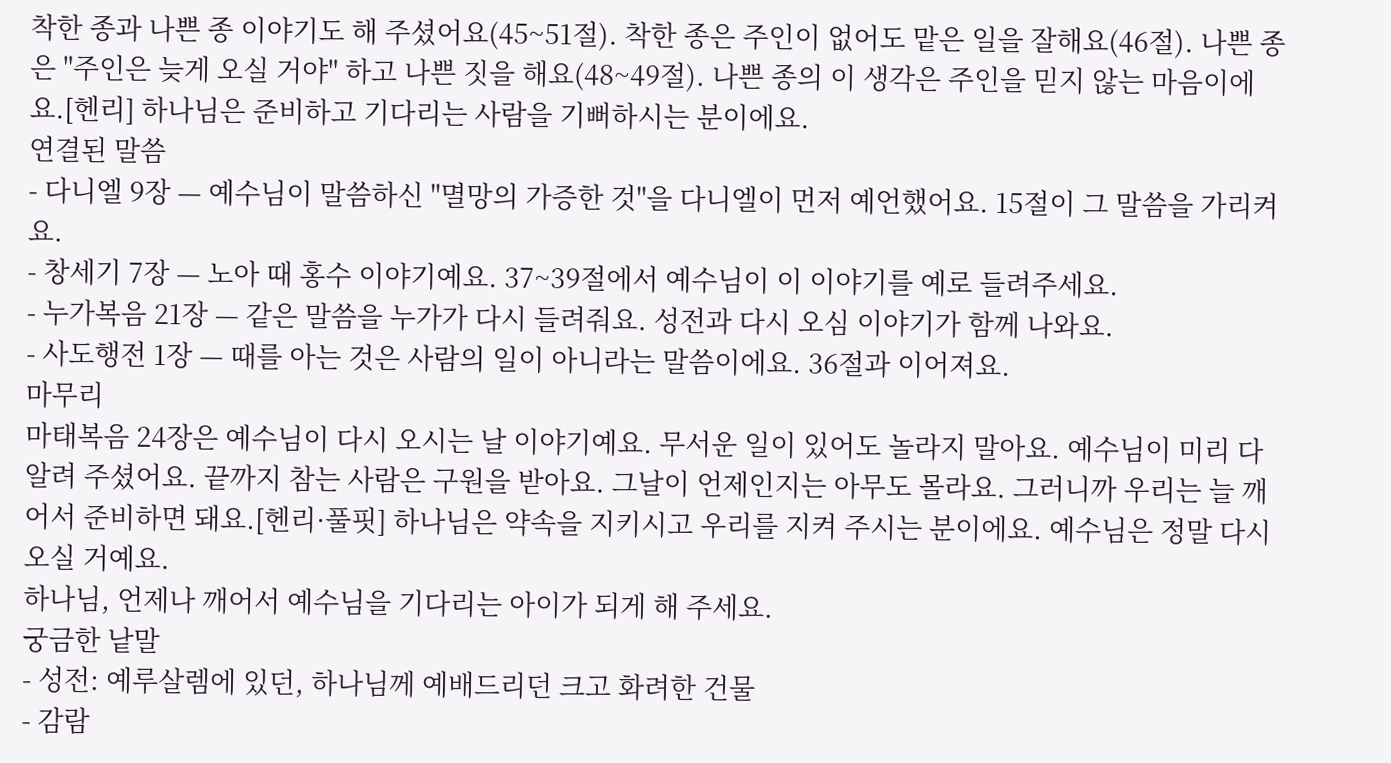착한 종과 나쁜 종 이야기도 해 주셨어요(45~51절). 착한 종은 주인이 없어도 맡은 일을 잘해요(46절). 나쁜 종은 "주인은 늦게 오실 거야" 하고 나쁜 짓을 해요(48~49절). 나쁜 종의 이 생각은 주인을 믿지 않는 마음이에요.[헨리] 하나님은 준비하고 기다리는 사람을 기뻐하시는 분이에요.
연결된 말씀
- 다니엘 9장 — 예수님이 말씀하신 "멸망의 가증한 것"을 다니엘이 먼저 예언했어요. 15절이 그 말씀을 가리켜요.
- 창세기 7장 — 노아 때 홍수 이야기예요. 37~39절에서 예수님이 이 이야기를 예로 들려주세요.
- 누가복음 21장 — 같은 말씀을 누가가 다시 들려줘요. 성전과 다시 오심 이야기가 함께 나와요.
- 사도행전 1장 — 때를 아는 것은 사람의 일이 아니라는 말씀이에요. 36절과 이어져요.
마무리
마태복음 24장은 예수님이 다시 오시는 날 이야기예요. 무서운 일이 있어도 놀라지 말아요. 예수님이 미리 다 알려 주셨어요. 끝까지 참는 사람은 구원을 받아요. 그날이 언제인지는 아무도 몰라요. 그러니까 우리는 늘 깨어서 준비하면 돼요.[헨리·풀핏] 하나님은 약속을 지키시고 우리를 지켜 주시는 분이에요. 예수님은 정말 다시 오실 거예요.
하나님, 언제나 깨어서 예수님을 기다리는 아이가 되게 해 주세요.
궁금한 낱말
- 성전: 예루살렘에 있던, 하나님께 예배드리던 크고 화려한 건물
- 감람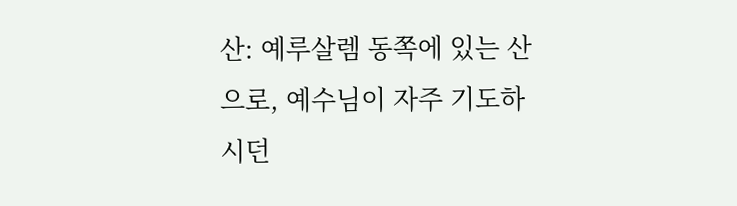산: 예루살렘 동쪽에 있는 산으로, 예수님이 자주 기도하시던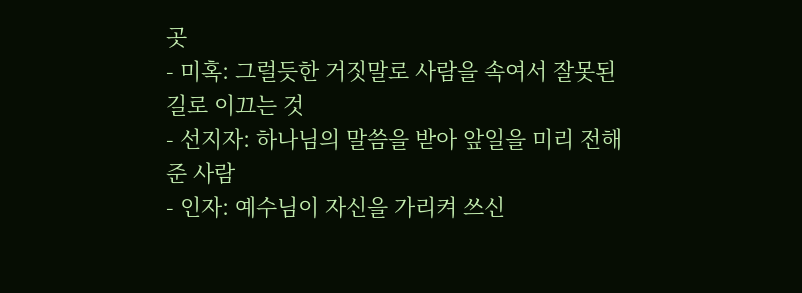곳
- 미혹: 그럴듯한 거짓말로 사람을 속여서 잘못된 길로 이끄는 것
- 선지자: 하나님의 말씀을 받아 앞일을 미리 전해 준 사람
- 인자: 예수님이 자신을 가리켜 쓰신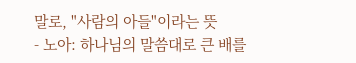말로, "사람의 아들"이라는 뜻
- 노아: 하나님의 말씀대로 큰 배를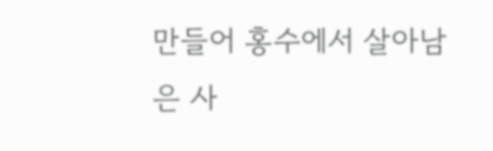만들어 홍수에서 살아남은 사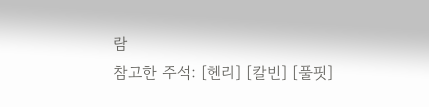람
참고한 주석: [헨리] [칼빈] [풀핏]